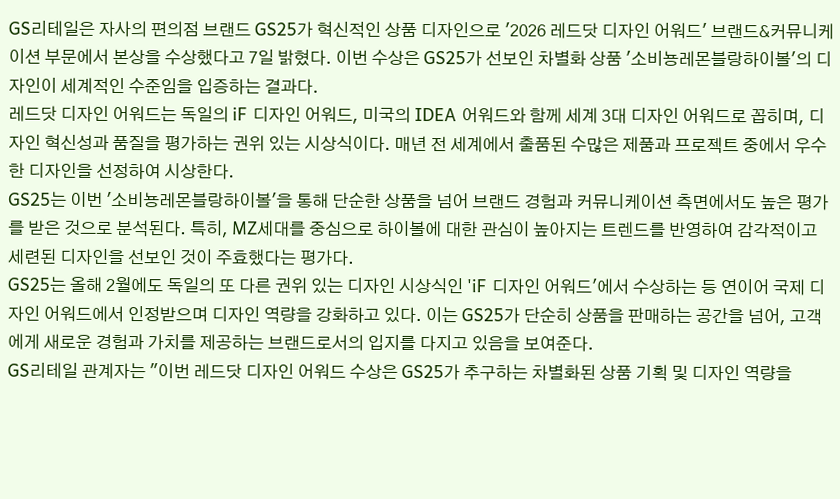GS리테일은 자사의 편의점 브랜드 GS25가 혁신적인 상품 디자인으로 '2026 레드닷 디자인 어워드' 브랜드&커뮤니케이션 부문에서 본상을 수상했다고 7일 밝혔다. 이번 수상은 GS25가 선보인 차별화 상품 '소비뇽레몬블랑하이볼'의 디자인이 세계적인 수준임을 입증하는 결과다.
레드닷 디자인 어워드는 독일의 iF 디자인 어워드, 미국의 IDEA 어워드와 함께 세계 3대 디자인 어워드로 꼽히며, 디자인 혁신성과 품질을 평가하는 권위 있는 시상식이다. 매년 전 세계에서 출품된 수많은 제품과 프로젝트 중에서 우수한 디자인을 선정하여 시상한다.
GS25는 이번 '소비뇽레몬블랑하이볼'을 통해 단순한 상품을 넘어 브랜드 경험과 커뮤니케이션 측면에서도 높은 평가를 받은 것으로 분석된다. 특히, MZ세대를 중심으로 하이볼에 대한 관심이 높아지는 트렌드를 반영하여 감각적이고 세련된 디자인을 선보인 것이 주효했다는 평가다.
GS25는 올해 2월에도 독일의 또 다른 권위 있는 디자인 시상식인 'iF 디자인 어워드'에서 수상하는 등 연이어 국제 디자인 어워드에서 인정받으며 디자인 역량을 강화하고 있다. 이는 GS25가 단순히 상품을 판매하는 공간을 넘어, 고객에게 새로운 경험과 가치를 제공하는 브랜드로서의 입지를 다지고 있음을 보여준다.
GS리테일 관계자는 "이번 레드닷 디자인 어워드 수상은 GS25가 추구하는 차별화된 상품 기획 및 디자인 역량을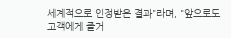세계적으로 인정받은 결과"라며, "앞으로도 고객에게 즐거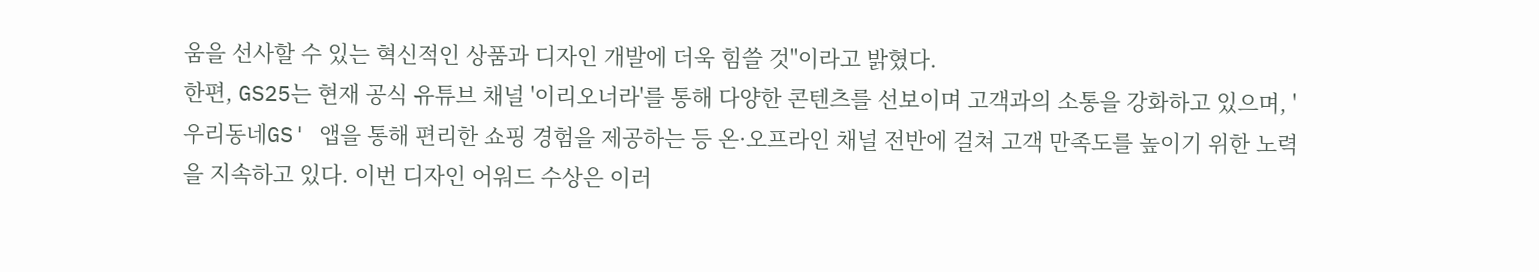움을 선사할 수 있는 혁신적인 상품과 디자인 개발에 더욱 힘쓸 것"이라고 밝혔다.
한편, GS25는 현재 공식 유튜브 채널 '이리오너라'를 통해 다양한 콘텐츠를 선보이며 고객과의 소통을 강화하고 있으며, '우리동네GS' 앱을 통해 편리한 쇼핑 경험을 제공하는 등 온·오프라인 채널 전반에 걸쳐 고객 만족도를 높이기 위한 노력을 지속하고 있다. 이번 디자인 어워드 수상은 이러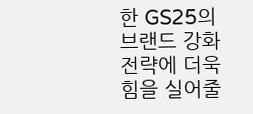한 GS25의 브랜드 강화 전략에 더욱 힘을 실어줄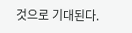것으로 기대된다.